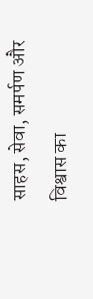साहस, सेवा, समर्पण और विश्वास का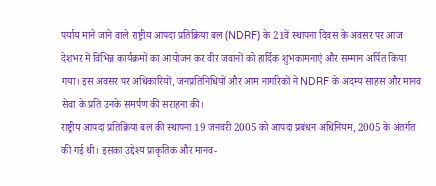पर्याय माने जाने वाले राष्ट्रीय आपदा प्रतिक्रिया बल (NDRF) के 21वें स्थापना दिवस के अवसर पर आज देशभर में विभिन्न कार्यक्रमों का आयोजन कर वीर जवानों को हार्दिक शुभकामनाएं और सम्मान अर्पित किया गया। इस अवसर पर अधिकारियों, जनप्रतिनिधियों और आम नागरिकों ने NDRF के अदम्य साहस और मानव सेवा के प्रति उनके समर्पण की सराहना की।
राष्ट्रीय आपदा प्रतिक्रिया बल की स्थापना 19 जनवरी 2005 को आपदा प्रबंधन अधिनियम, 2005 के अंतर्गत की गई थी। इसका उद्देश्य प्राकृतिक और मानव-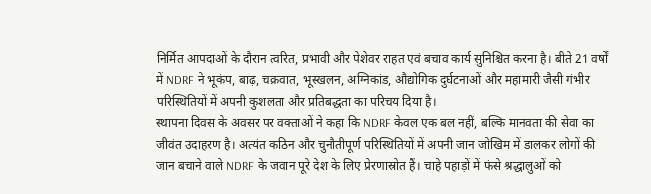निर्मित आपदाओं के दौरान त्वरित, प्रभावी और पेशेवर राहत एवं बचाव कार्य सुनिश्चित करना है। बीते 21 वर्षों में NDRF ने भूकंप, बाढ़, चक्रवात, भूस्खलन, अग्निकांड, औद्योगिक दुर्घटनाओं और महामारी जैसी गंभीर परिस्थितियों में अपनी कुशलता और प्रतिबद्धता का परिचय दिया है।
स्थापना दिवस के अवसर पर वक्ताओं ने कहा कि NDRF केवल एक बल नहीं, बल्कि मानवता की सेवा का जीवंत उदाहरण है। अत्यंत कठिन और चुनौतीपूर्ण परिस्थितियों में अपनी जान जोखिम में डालकर लोगों की जान बचाने वाले NDRF के जवान पूरे देश के लिए प्रेरणास्रोत हैं। चाहे पहाड़ों में फंसे श्रद्धालुओं को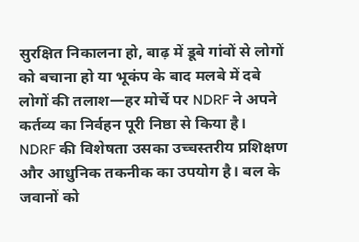सुरक्षित निकालना हो, बाढ़ में डूबे गांवों से लोगों को बचाना हो या भूकंप के बाद मलबे में दबे लोगों की तलाश—हर मोर्चे पर NDRF ने अपने कर्तव्य का निर्वहन पूरी निष्ठा से किया है।
NDRF की विशेषता उसका उच्चस्तरीय प्रशिक्षण और आधुनिक तकनीक का उपयोग है। बल के जवानों को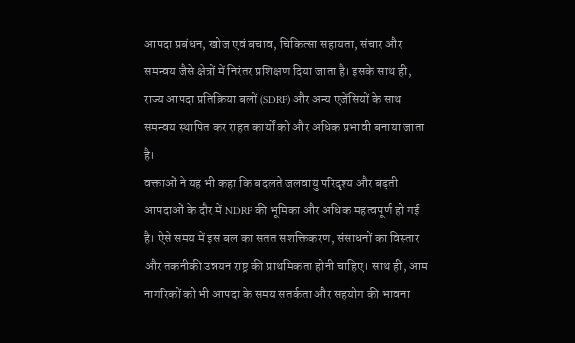आपदा प्रबंधन, खोज एवं बचाव, चिकित्सा सहायता, संचार और समन्वय जैसे क्षेत्रों में निरंतर प्रशिक्षण दिया जाता है। इसके साथ ही, राज्य आपदा प्रतिक्रिया बलों (SDRF) और अन्य एजेंसियों के साथ समन्वय स्थापित कर राहत कार्यों को और अधिक प्रभावी बनाया जाता है।
वक्ताओं ने यह भी कहा कि बदलते जलवायु परिदृश्य और बढ़ती आपदाओं के दौर में NDRF की भूमिका और अधिक महत्वपूर्ण हो गई है। ऐसे समय में इस बल का सतत सशक्तिकरण, संसाधनों का विस्तार और तकनीकी उन्नयन राष्ट्र की प्राथमिकता होनी चाहिए। साथ ही, आम नागरिकों को भी आपदा के समय सतर्कता और सहयोग की भावना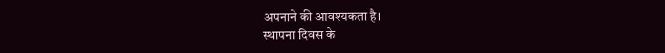अपनाने की आवश्यकता है।
स्थापना दिवस के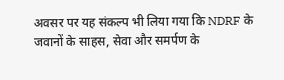अवसर पर यह संकल्प भी लिया गया कि NDRF के जवानों के साहस, सेवा और समर्पण के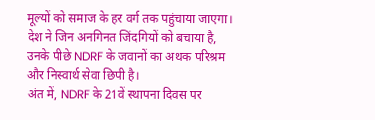मूल्यों को समाज के हर वर्ग तक पहुंचाया जाएगा। देश ने जिन अनगिनत जिंदगियों को बचाया है, उनके पीछे NDRF के जवानों का अथक परिश्रम और निस्वार्थ सेवा छिपी है।
अंत में, NDRF के 21वें स्थापना दिवस पर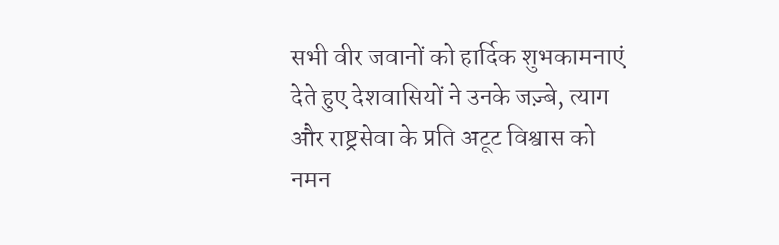सभी वीर जवानों को हार्दिक शुभकामनाएं देते हुए देशवासियों ने उनके जज़्बे, त्याग और राष्ट्रसेवा के प्रति अटूट विश्वास को नमन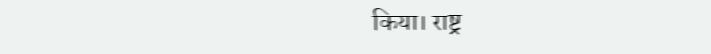किया। राष्ट्र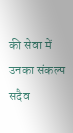की सेवा में उनका संकल्प सदैव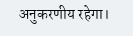अनुकरणीय रहेगा।